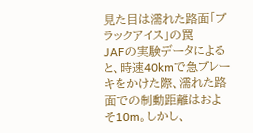見た目は濡れた路面「ブラックアイス」の罠
JAFの実験データによると、時速40kmで急ブレーキをかけた際、濡れた路面での制動距離はおよそ10m。しかし、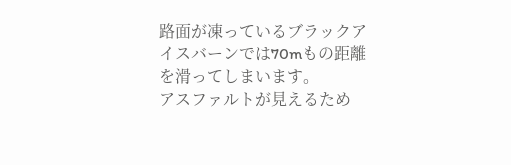路面が凍っているブラックアイスバーンでは70mもの距離を滑ってしまいます。
アスファルトが見えるため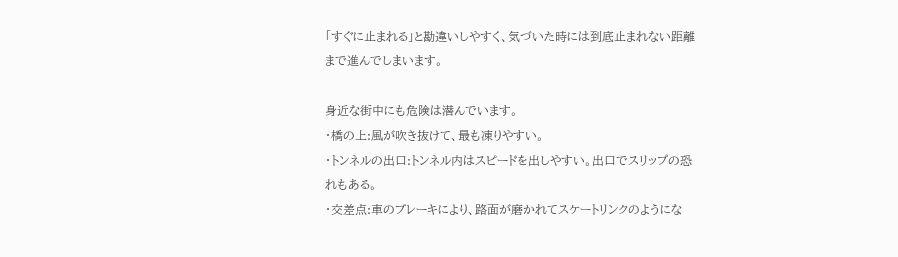「すぐに止まれる」と勘違いしやすく、気づいた時には到底止まれない距離まで進んでしまいます。

身近な街中にも危険は潜んでいます。
・橋の上:風が吹き抜けて、最も凍りやすい。
・トンネルの出口:トンネル内はスピードを出しやすい。出口でスリップの恐れもある。
・交差点:車のブレーキにより、路面が磨かれてスケートリンクのようにな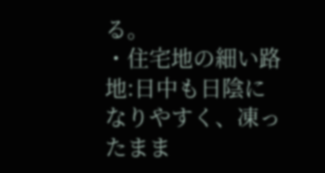る。
・住宅地の細い路地:日中も日陰になりやすく、凍ったまま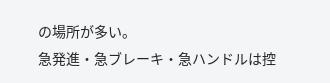の場所が多い。
急発進・急ブレーキ・急ハンドルは控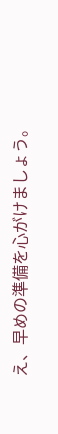え、早めの準備を心がけましょう。